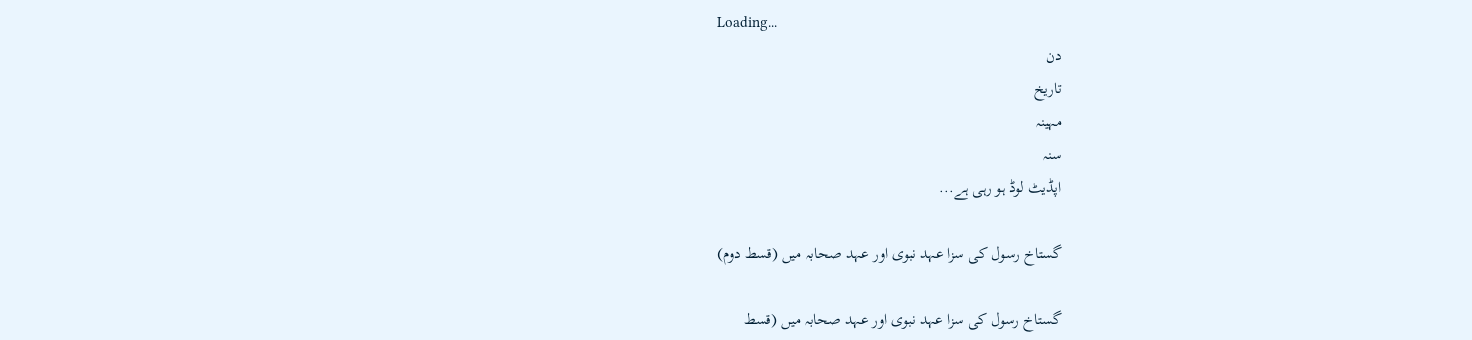Loading...
دن
تاریخ
مہینہ
سنہ
اپڈیٹ لوڈ ہو رہی ہے...

گستاخ رسول کی سزا عہد نبوی اور عہد صحابہ میں (قسط دوم)

گستاخ رسول کی سزا عہد نبوی اور عہد صحابہ میں (قسط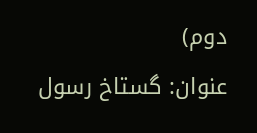دوم)
عنوان: گستاخ رسول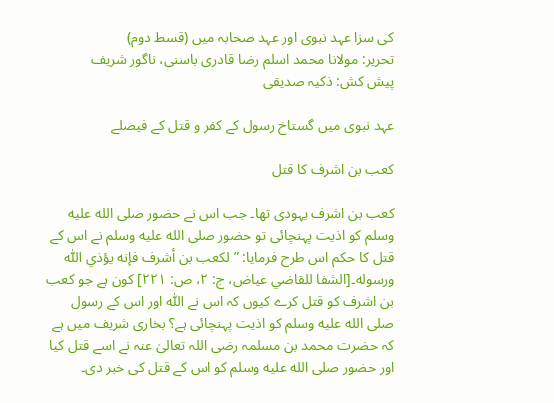کی سزا عہد نبوی اور عہد صحابہ میں (قسط دوم)
تحریر: مولانا محمد اسلم رضا قادری باسنی، ناگور شریف
پیش کش: ذکیہ صدیقی

عہد نبوی میں گستاخ رسول کے کفر و قتل کے فیصلے

کعب بن اشرف کا قتل

کعب بن اشرف یہودی تھا۔ جب اس نے حضور صلى الله عليه وسلم کو اذیت پہنچائی تو حضور صلى الله عليه وسلم نے اس کے قتل کا حکم اس طرح فرمایا: ”لكعب بن أشرف فإنه يؤذي اللّٰه ورسوله۔[الشفا للقاضي عياض، ج: ٢، ص: ٢٢١] کون ہے جو کعب بن اشرف کو قتل کرے کیوں کہ اس نے اللّٰہ اور اس کے رسول صلى الله عليه وسلم کو اذیت پہنچائی ہے؟ بخاری شریف میں ہے کہ حضرت محمد بن مسلمہ رضی اللہ تعالیٰ عنہ نے اسے قتل کیا اور حضور صلى الله عليه وسلم کو اس کے قتل کی خبر دی۔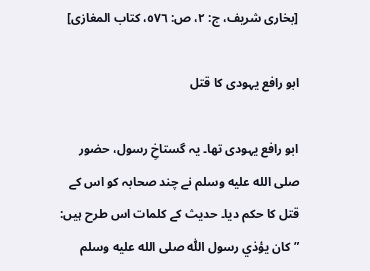[بخاری شریف، ج: ٢، ص: ٥٧٦، کتاب المغازی]

ابو رافع یہودی کا قتل

ابو رافع یہودی تھا۔ یہ گستاخِ رسول، حضور صلى الله عليه وسلم نے چند صحابہ کو اس کے قتل کا حکم دیا۔ حدیث کے کلمات اس طرح ہیں: ”كان يؤذي رسول اللّٰه صلى الله عليه وسلم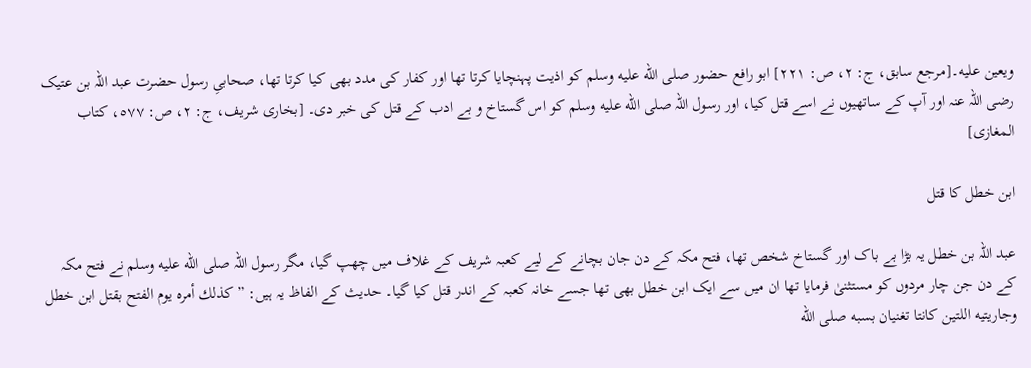ويعين عليه۔[مرجع سابق، ج: ٢، ص: ٢٢١] ابو رافع حضور صلى الله عليه وسلم کو اذیت پہنچایا کرتا تھا اور کفار کی مدد بھی کیا کرتا تھا، صحابیِ رسول حضرت عبد اللہ بن عتیک رضی اللہ عنہ اور آپ کے ساتھیوں نے اسے قتل کیا، اور رسول اللہ صلى الله عليه وسلم کو اس گستاخ و بے ادب کے قتل کی خبر دی۔ [بخاری شریف، ج: ٢، ص: ٥٧٧، کتاب المغازی]

ابن خطل کا قتل

عبد اللہ بن خطل یہ بڑا بے باک اور گستاخ شخص تھا، فتح مکہ کے دن جان بچانے کے لیے کعبہ شریف کے غلاف میں چھپ گیا، مگر رسول اللہ صلى الله عليه وسلم نے فتح مکہ کے دن جن چار مردوں کو مستثنیٰ فرمایا تھا ان میں سے ایک ابن خطل بھی تھا جسے خانہ کعبہ کے اندر قتل کیا گیا۔ حدیث کے الفاظ یہ ہیں: ”كذلك أمره يوم الفتح بقتل ابن خطل وجاريتيه اللتين كانتا تغنيان بسبه صلى الله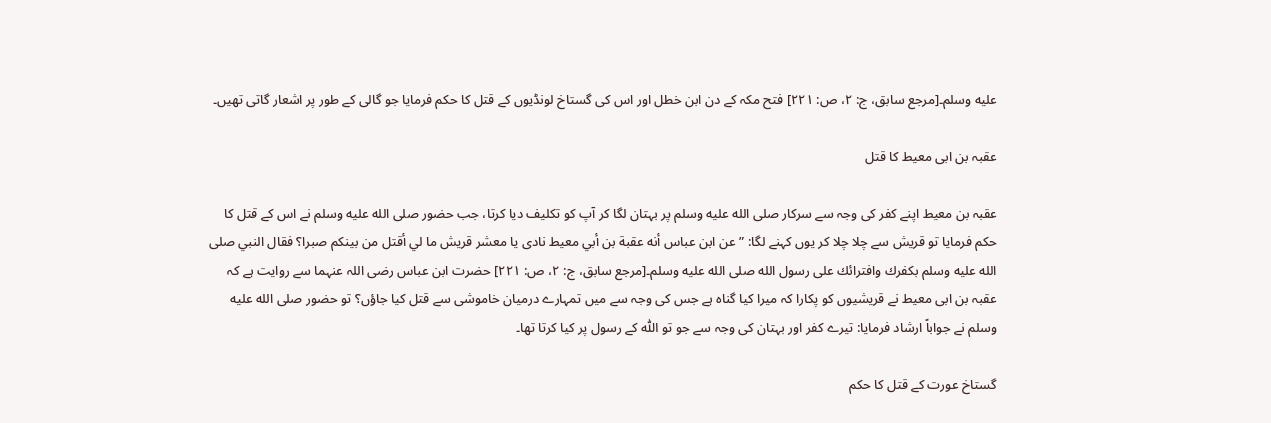عليه وسلم۔[مرجع سابق، ج: ٢، ص: ٢٢١] فتح مکہ کے دن ابن خطل اور اس کی گستاخ لونڈیوں کے قتل کا حکم فرمایا جو گالی کے طور پر اشعار گاتی تھیں۔

عقبہ بن ابی معیط کا قتل

عقبہ بن معیط اپنے کفر کی وجہ سے سرکار صلى الله عليه وسلم پر بہتان لگا کر آپ کو تکلیف دیا کرتا، جب حضور صلى الله عليه وسلم نے اس کے قتل کا حکم فرمایا تو قریش سے چلا چلا کر یوں کہنے لگا: ”عن ابن عباس أنه عقبة بن أبي معيط نادى يا معشر قريش ما لي أقتل من بينكم صبرا؟ فقال النبي صلى الله عليه وسلم بكفرك وافترائك على رسول الله صلى الله عليه وسلم۔[مرجع سابق، ج: ٢، ص: ٢٢١] حضرت ابن عباس رضی اللہ عنہما سے روایت ہے کہ عقبہ بن ابی معیط نے قریشیوں کو پکارا کہ میرا کیا گناہ ہے جس کی وجہ سے میں تمہارے درمیان خاموشی سے قتل کیا جاؤں؟ تو حضور صلى الله عليه وسلم نے جواباً ارشاد فرمایا: تیرے کفر اور بہتان کی وجہ سے جو تو اللّٰہ کے رسول پر کیا کرتا تھا۔

گستاخ عورت کے قتل کا حکم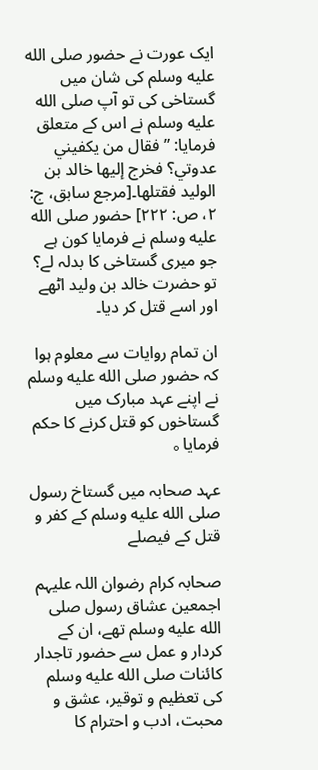ایک عورت نے حضور صلى الله عليه وسلم کی شان میں گستاخی کی تو آپ صلى الله عليه وسلم نے اس کے متعلق فرمایا: ”فقال من يكفيني عدوتي؟ فخرج إليها خالد بن الوليد فقتلها۔[مرجع سابق، ج: ٢، ص: ٢٢٢] حضور صلى الله عليه وسلم نے فرمایا کون ہے جو میری گستاخی کا بدلہ لے؟ تو حضرت خالد بن ولید اٹھے اور اسے قتل کر دیا۔

ان تمام روایات سے معلوم ہوا کہ حضور صلى الله عليه وسلم نے اپنے عہد مبارک میں گستاخوں کو قتل کرنے کا حکم فرمایا。

عہد صحابہ میں گستاخ رسول صلى الله عليه وسلم کے کفر و قتل کے فیصلے

صحابہ کرام رضوان اللہ علیہم اجمعین عشاق رسول صلى الله عليه وسلم تھے، ان کے کردار و عمل سے حضور تاجدار کائنات صلى الله عليه وسلم کی تعظیم و توقیر، عشق و محبت، ادب و احترام کا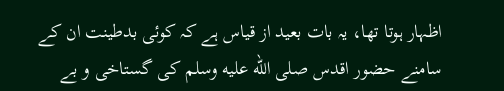اظہار ہوتا تھا، یہ بات بعید از قیاس ہے کہ کوئی بدطینت ان کے سامنے حضور اقدس صلى الله عليه وسلم کی گستاخی و بے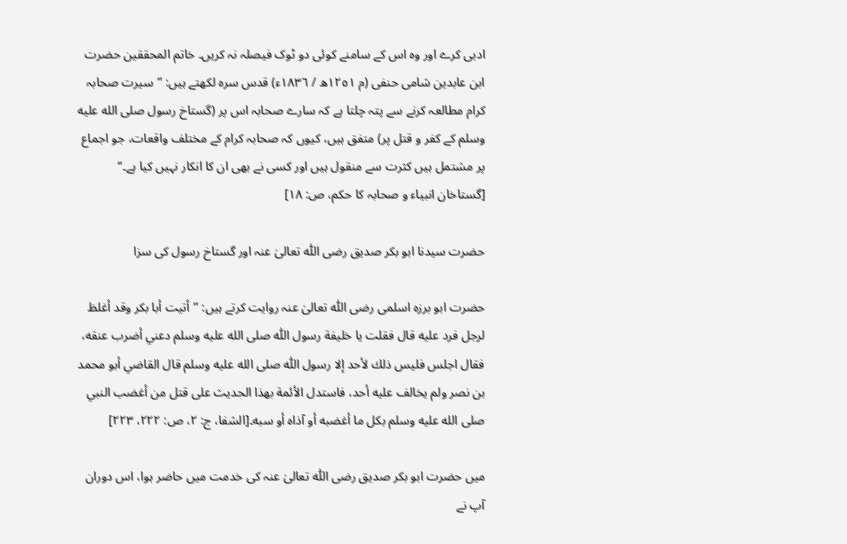ادبی کرے اور وہ اس کے سامنے کوئی دو ٹوک فیصلہ نہ کریں۔ خاتم المحققین حضرت ابن عابدین شامی حنفی (م ١٢٥١ھ / ١٨٣٦ء) قدس سرہ لکھتے ہیں: ”سیرت صحابہ کرام مطالعہ کرنے سے پتہ چلتا ہے کہ سارے صحابہ اس پر (گستاخ رسول صلى الله عليه وسلم کے کفر و قتل پر) متفق ہیں، کیوں کہ صحابہ کرام کے مختلف واقعات، جو اجماع پر مشتمل ہیں کثرت سے منقول ہیں اور کسی نے بھی ان کا انکار نہیں کیا ہے۔“ [گستاخان انبیاء و صحابہ کا حکم، ص: ١٨]

حضرت سیدنا ابو بکر صدیق رضی اللّٰہ تعالیٰ عنہ اور گستاخ رسول کی سزا

حضرت ابو برزہ اسلمی رضی اللّٰہ تعالیٰ عنہ روایت کرتے ہیں: ”أتيت أبا بكر وقد أغلظ لرجل فرد عليه قال فقلت يا خليفة رسول اللّٰه صلى الله عليه وسلم دعني أضرب عنقه، فقال اجلس فليس ذلك لأحد إلا رسول اللّٰه صلى الله عليه وسلم قال القاضي أبو محمد بن نصر ولم يخالف عليه أحد، فاستدل الأئمة بهذا الحديث على قتل من أغضب النبي صلى الله عليه وسلم بكل ما أغضبه أو آذاه أو سبه۔[الشفا، ج: ٢، ص: ٢٢٢، ٢٢٣]

میں حضرت ابو بکر صدیق رضی اللّٰہ تعالیٰ عنہ کی خدمت میں حاضر ہوا، اس دوران آپ نے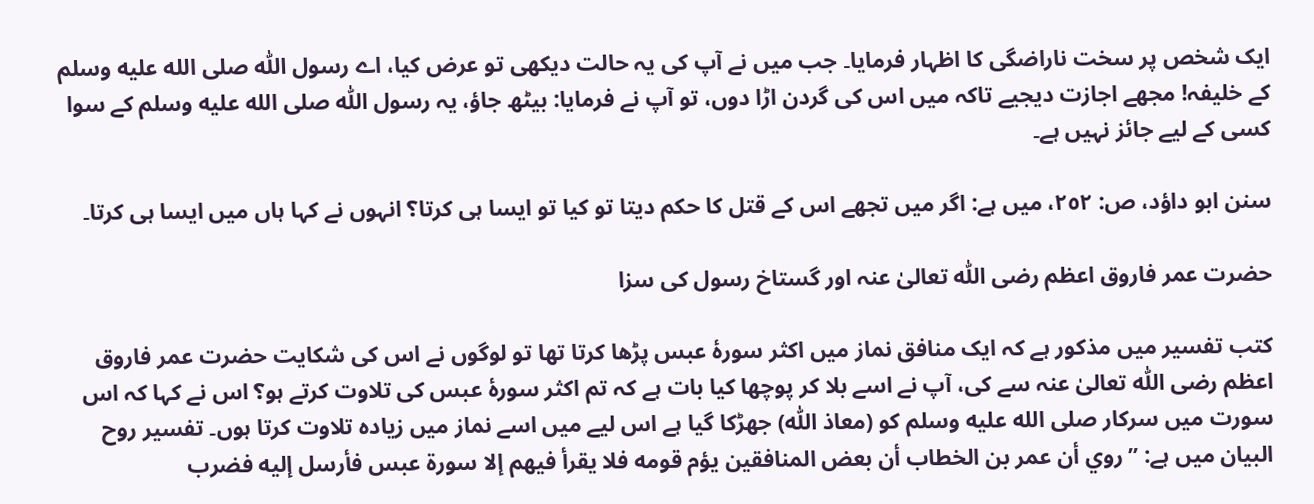ایک شخص پر سخت ناراضگی کا اظہار فرمایا۔ جب میں نے آپ کی یہ حالت دیکھی تو عرض کیا، اے رسول اللّٰہ صلى الله عليه وسلم کے خلیفہ! مجھے اجازت دیجیے تاکہ میں اس کی گردن اڑا دوں، تو آپ نے فرمایا: بیٹھ جاؤ، یہ رسول اللّٰہ صلى الله عليه وسلم کے سوا کسی کے لیے جائز نہیں ہے۔

سنن ابو داؤد، ص: ٢٥٢، میں ہے: اگر میں تجھے اس کے قتل کا حکم دیتا تو کیا تو ایسا ہی کرتا؟ انہوں نے کہا ہاں میں ایسا ہی کرتا۔

حضرت عمر فاروق اعظم رضی اللّٰہ تعالیٰ عنہ اور گستاخ رسول کی سزا

کتب تفسیر میں مذکور ہے کہ ایک منافق نماز میں اکثر سورۂ عبس پڑھا کرتا تھا تو لوگوں نے اس کی شکایت حضرت عمر فاروق اعظم رضی اللّٰہ تعالیٰ عنہ سے کی، آپ نے اسے بلا کر پوچھا کیا بات ہے کہ تم اکثر سورۂ عبس کی تلاوت کرتے ہو؟ اس نے کہا کہ اس سورت میں سرکار صلى الله عليه وسلم کو (معاذ اللّٰہ) جھڑکا گیا ہے اس لیے میں اسے نماز میں زیادہ تلاوت کرتا ہوں۔ تفسیر روح البیان میں ہے: ”روي أن عمر بن الخطاب أن بعض المنافقين يؤم قومه فلا يقرأ فيهم إلا سورة عبس فأرسل إليه فضرب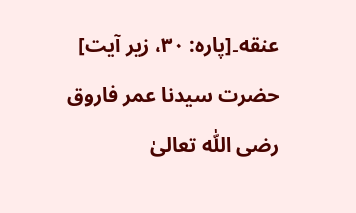عنقه۔[پارہ: ٣٠، زیر آیت] حضرت سیدنا عمر فاروق رضی اللّٰہ تعالیٰ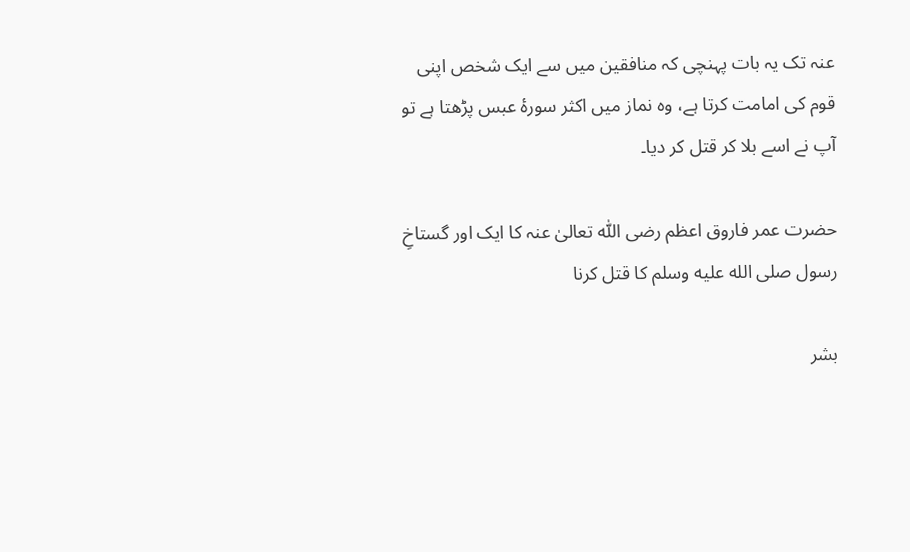عنہ تک یہ بات پہنچی کہ منافقین میں سے ایک شخص اپنی قوم کی امامت کرتا ہے، وہ نماز میں اکثر سورۂ عبس پڑھتا ہے تو آپ نے اسے بلا کر قتل کر دیا۔

حضرت عمر فاروق اعظم رضی اللّٰہ تعالیٰ عنہ کا ایک اور گستاخِ رسول صلى الله عليه وسلم کا قتل کرنا

بشر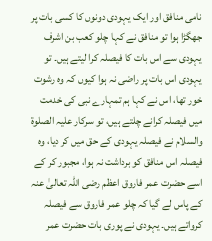نامی منافق اور ایک یہودی دونوں کا کسی بات پر جھگڑا ہوا تو منافق نے کہا چلو کعب بن اشرف یہودی سے اس بات کا فیصلہ کرا لیتے ہیں۔ تو یہودی اس بات پر راضی نہ ہوا کیوں کہ وہ رشوت خور تھا، اس نے کہا ہم تمہارے نبی کی خدمت میں فیصلہ کرانے چلتے ہیں، تو سرکار علیہ الصلوۃ والسلام نے فیصلہ یہودی کے حق میں کر دیا، وہ فیصلہ اس منافق کو برداشت نہ ہوا، مجبور کر کے اسے حضرت عمر فاروق اعظم رضی اللّٰہ تعالیٰ عنہ کے پاس لے گیا کہ چلو عمر فاروق سے فیصلہ کرواتے ہیں۔ یہودی نے پوری بات حضرت عمر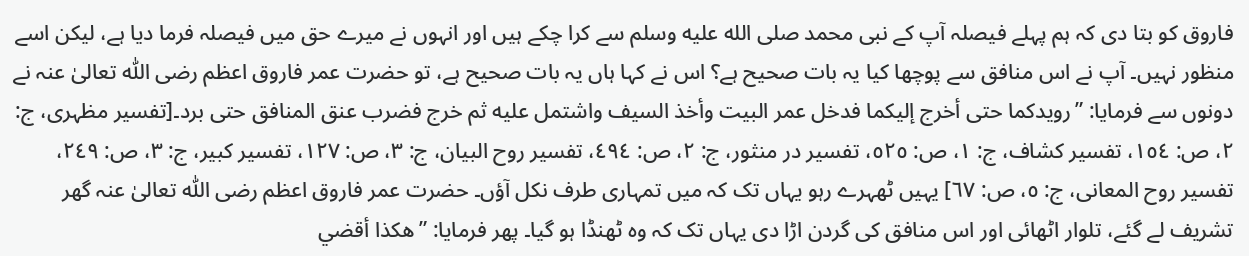فاروق کو بتا دی کہ ہم پہلے فیصلہ آپ کے نبی محمد صلى الله عليه وسلم سے کرا چکے ہیں اور انہوں نے میرے حق میں فیصلہ فرما دیا ہے، لیکن اسے منظور نہیں۔ آپ نے اس منافق سے پوچھا کیا یہ بات صحیح ہے؟ اس نے کہا ہاں یہ بات صحیح ہے، تو حضرت عمر فاروق اعظم رضی اللّٰہ تعالیٰ عنہ نے دونوں سے فرمایا: ”رويدكما حتى أخرج إليكما فدخل عمر البيت وأخذ السيف واشتمل عليه ثم خرج فضرب عنق المنافق حتى برد۔[تفسیر مظہری، ج: ٢، ص: ١٥٤، تفسیر کشاف، ج: ١، ص: ٥٢٥، تفسیر در منثور، ج: ٢، ص: ٤٩٤، تفسیر روح البیان، ج: ٣، ص: ١٢٧، تفسیر کبیر، ج: ٣، ص: ٢٤٩، تفسیر روح المعانی، ج: ٥، ص: ٦٧] یہیں ٹھہرے رہو یہاں تک کہ میں تمہاری طرف نکل آؤں۔ حضرت عمر فاروق اعظم رضی اللّٰہ تعالیٰ عنہ گھر تشریف لے گئے، تلوار اٹھائی اور اس منافق کی گردن اڑا دی یہاں تک کہ وہ ٹھنڈا ہو گیا۔ پھر فرمایا: ”هكذا أقضي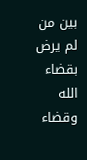بين من لم يرض بقضاء الله وقضاء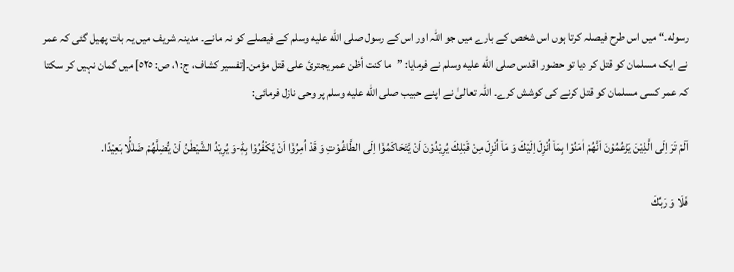رسوله۔“ میں اس طرح فیصلہ کرتا ہوں اس شخص کے بارے میں جو اللّٰہ اور اس کے رسول صلى الله عليه وسلم کے فیصلے کو نہ مانے۔ مدینہ شریف میں یہ بات پھیل گئی کہ عمر نے ایک مسلمان کو قتل کر دیا تو حضور اقدس صلى الله عليه وسلم نے فرمایا: ”ما كنت أظن عمر يجترئ على قتل مؤمن۔[تفسیر کشاف، ج: ١، ص: ٥٢٥] میں گمان نہیں کر سکتا کہ عمر کسی مسلمان کو قتل کرنے کی کوشش کرے۔ اللّٰہ تعالیٰ نے اپنے حبیب صلى الله عليه وسلم پر وحی نازل فرمائی:

اَلَمْ تَرَ اِلَى الَّذِیْنَ یَزْعُمُوْنَ اَنَّهُمْ اٰمَنُوْا بِمَاۤ اُنْزِلَ اِلَیْكَ وَ مَاۤ اُنْزِلَ مِنْ قَبْلِكَ یُرِیْدُوْنَ اَنْ یَّتَحَاكَمُوْۤا اِلَى الطَّاغُوْتِ وَ قَدْ اُمِرُوْۤا اَنْ یَّكْفُرُوْا بِهٖؕ-وَ یُرِیْدُ الشَّیْطٰنُ اَنْ یُّضِلَّهُمْ ضَلٰلًۢا بَعِیْدًا.

فَلَا وَ رَبِّكَ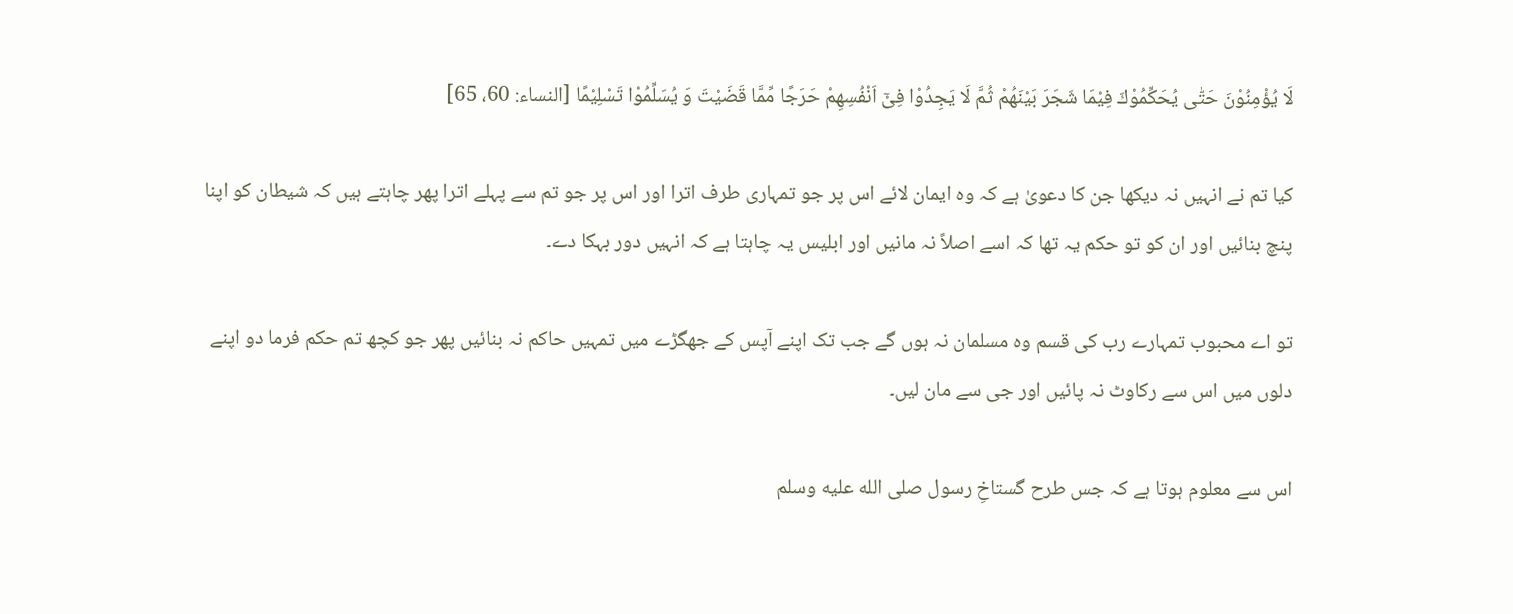لَا یُؤْمِنُوْنَ حَتّٰى یُحَكِّمُوْكَ فِیْمَا شَجَرَ بَیْنَهُمْ ثُمَّ لَا یَجِدُوْا فِیْۤ اَنْفُسِهِمْ حَرَجًا مِّمَّا قَضَیْتَ وَ یُسَلِّمُوْا تَسْلِیْمًا [النساء: 60، 65]

کیا تم نے انہیں نہ دیکھا جن کا دعویٰ ہے کہ وہ ایمان لائے اس پر جو تمہاری طرف اترا اور اس پر جو تم سے پہلے اترا پھر چاہتے ہیں کہ شیطان کو اپنا پنچ بنائیں اور ان کو تو حکم یہ تھا کہ اسے اصلاً نہ مانیں اور ابلیس یہ چاہتا ہے کہ انہیں دور بہکا دے۔

تو اے محبوب تمہارے رب کی قسم وہ مسلمان نہ ہوں گے جب تک اپنے آپس کے جھگڑے میں تمہیں حاکم نہ بنائیں پھر جو کچھ تم حکم فرما دو اپنے دلوں میں اس سے رکاوٹ نہ پائیں اور جی سے مان لیں۔

اس سے معلوم ہوتا ہے کہ جس طرح گستاخِ رسول صلى الله عليه وسلم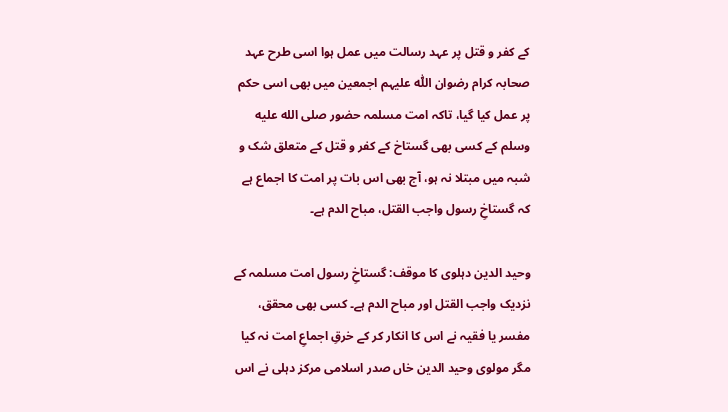کے کفر و قتل پر عہد رسالت میں عمل ہوا اسی طرح عہد صحابہ کرام رضوان اللّٰہ علیہم اجمعین میں بھی اسی حکم پر عمل کیا گیا، تاکہ امت مسلمہ حضور صلى الله عليه وسلم کے کسی بھی گستاخ کے کفر و قتل کے متعلق شک و شبہ میں مبتلا نہ ہو، آج بھی اس بات پر امت کا اجماع ہے کہ گستاخِ رسول واجب القتل، مباح الدم ہے۔

وحید الدین دہلوی کا موقف: گستاخِ رسول امت مسلمہ کے نزدیک واجب القتل اور مباح الدم ہے۔ کسی بھی محقق، مفسر یا فقیہ نے اس کا انکار کر کے خرقِ اجماعِ امت نہ کیا مگر مولوی وحید الدین خاں صدر اسلامی مرکز دہلی نے اس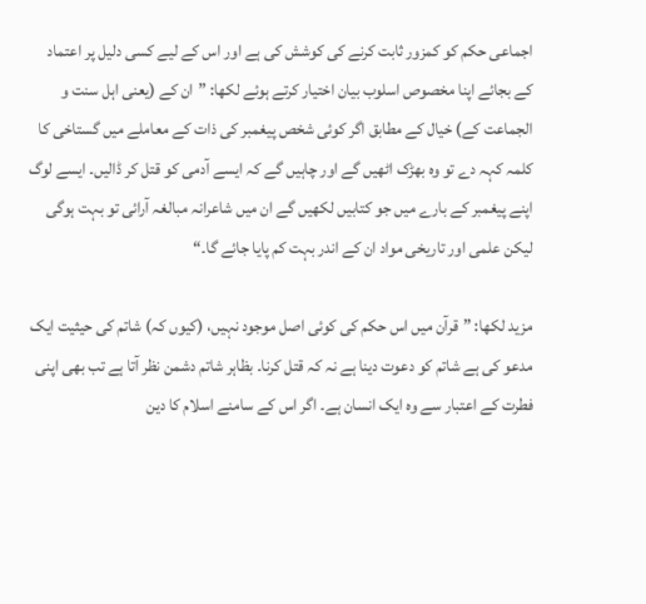اجماعی حکم کو کمزور ثابت کرنے کی کوشش کی ہے اور اس کے لیے کسی دلیل پر اعتماد کے بجائے اپنا مخصوص اسلوب بیان اختیار کرتے ہوئے لکھا: ”ان کے (یعنی اہل سنت و الجماعت کے) خیال کے مطابق اگر کوئی شخص پیغمبر کی ذات کے معاملے میں گستاخی کا کلمہ کہہ دے تو وہ بھڑک اٹھیں گے اور چاہیں گے کہ ایسے آدمی کو قتل کر ڈالیں۔ ایسے لوگ اپنے پیغمبر کے بارے میں جو کتابیں لکھیں گے ان میں شاعرانہ مبالغہ آرائی تو بہت ہوگی لیکن علمی اور تاریخی مواد ان کے اندر بہت کم پایا جائے گا۔“

مزید لکھا: ”قرآن میں اس حکم کی کوئی اصل موجود نہیں، (کیوں کہ) شاتم کی حیثیت ایک مدعو کی ہے شاتم کو دعوت دینا ہے نہ کہ قتل کرنا۔ بظاہر شاتم دشمن نظر آتا ہے تب بھی اپنی فطرت کے اعتبار سے وہ ایک انسان ہے۔ اگر اس کے سامنے اسلام کا دین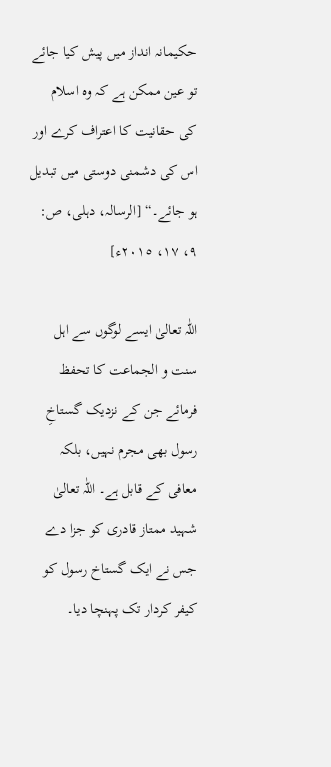حکیمانہ انداز میں پیش کیا جائے تو عین ممکن ہے کہ وہ اسلام کی حقانیت کا اعتراف کرے اور اس کی دشمنی دوستی میں تبدیل ہو جائے۔“ [الرسالہ، دہلی، ص: ٩، ١٧، ٢٠١٥ء]

اللّٰہ تعالیٰ ایسے لوگوں سے اہل سنت و الجماعت کا تحفظ فرمائے جن کے نزدیک گستاخِ رسول بھی مجرم نہیں، بلکہ معافی کے قابل ہے۔ اللّٰہ تعالیٰ شہید ممتاز قادری کو جزا دے جس نے ایک گستاخ رسول کو کیفر کردار تک پہنچا دیا۔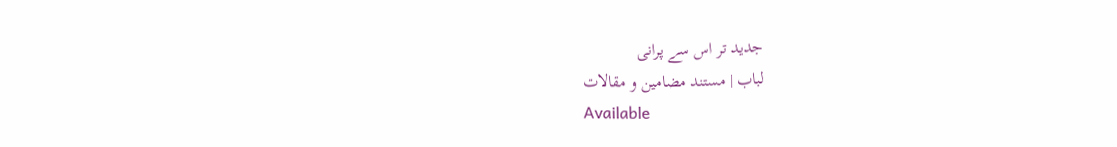جدید تر اس سے پرانی
لباب | مستند مضامین و مقالات
Available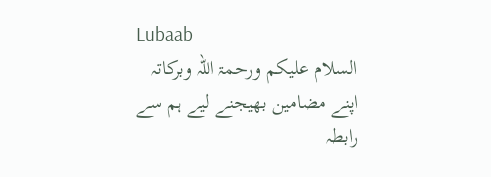Lubaab
السلام علیکم ورحمۃ اللہ وبرکاتہ
اپنے مضامین بھیجنے لیے ہم سے رابطہ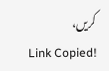کریں،
Link Copied!